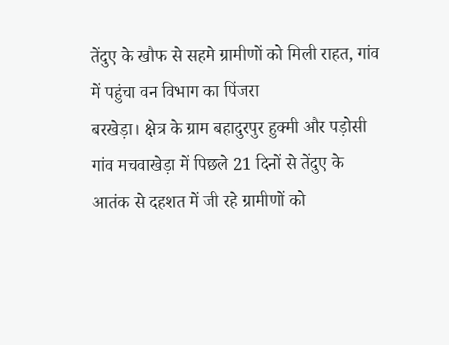तेंदुए के खौफ से सहमे ग्रामीणों को मिली राहत, गांव में पहुंचा वन विभाग का पिंजरा
बरखेड़ा। क्षेत्र के ग्राम बहादुरपुर हुक्मी और पड़ोसी गांव मचवाखेड़ा में पिछले 21 दिनों से तेंदुए के आतंक से दहशत में जी रहे ग्रामीणों को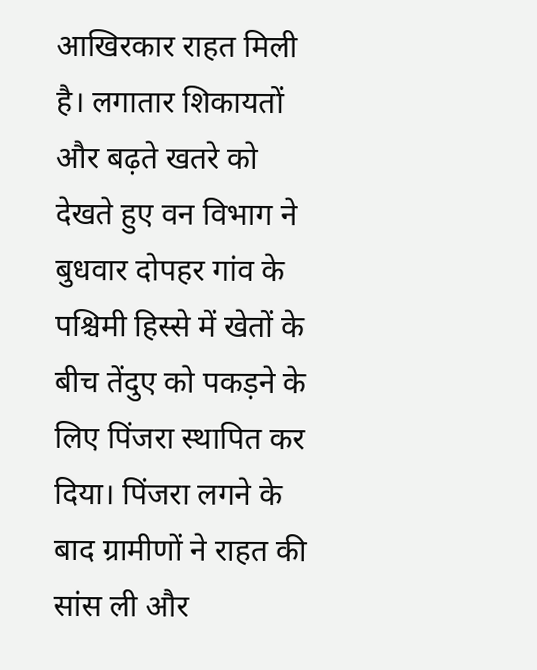आखिरकार राहत मिली है। लगातार शिकायतों और बढ़ते खतरे को देखते हुए वन विभाग ने बुधवार दोपहर गांव के पश्चिमी हिस्से में खेतों के बीच तेंदुए को पकड़ने के लिए पिंजरा स्थापित कर दिया। पिंजरा लगने के बाद ग्रामीणों ने राहत की सांस ली और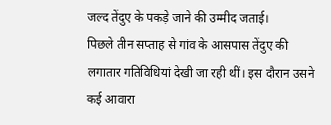जल्द तेंदुए के पकड़े जाने की उम्मीद जताई।
पिछले तीन सप्ताह से गांव के आसपास तेंदुए की लगातार गतिविधियां देखी जा रही थीं। इस दौरान उसने कई आवारा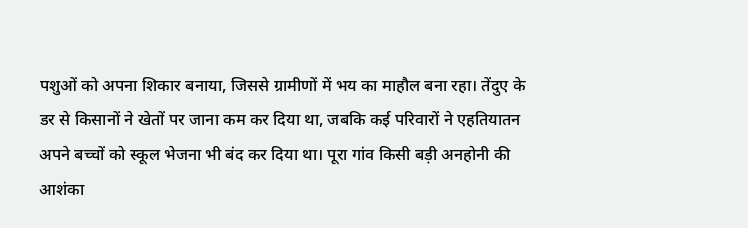पशुओं को अपना शिकार बनाया, जिससे ग्रामीणों में भय का माहौल बना रहा। तेंदुए के डर से किसानों ने खेतों पर जाना कम कर दिया था, जबकि कई परिवारों ने एहतियातन अपने बच्चों को स्कूल भेजना भी बंद कर दिया था। पूरा गांव किसी बड़ी अनहोनी की आशंका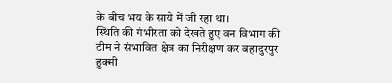के बीच भय के साये में जी रहा था।
स्थिति की गंभीरता को देखते हुए वन विभाग की टीम ने संभावित क्षेत्र का निरीक्षण कर बहादुरपुर हुक्मी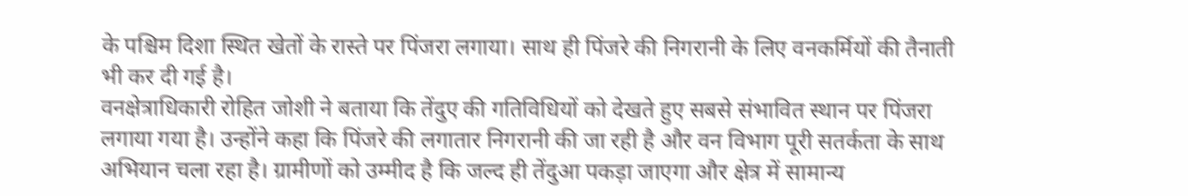के पश्चिम दिशा स्थित खेतों के रास्ते पर पिंजरा लगाया। साथ ही पिंजरे की निगरानी के लिए वनकर्मियों की तैनाती भी कर दी गई है।
वनक्षेत्राधिकारी रोहित जोशी ने बताया कि तेंदुए की गतिविधियों को देखते हुए सबसे संभावित स्थान पर पिंजरा लगाया गया है। उन्होंने कहा कि पिंजरे की लगातार निगरानी की जा रही है और वन विभाग पूरी सतर्कता के साथ अभियान चला रहा है। ग्रामीणों को उम्मीद है कि जल्द ही तेंदुआ पकड़ा जाएगा और क्षेत्र में सामान्य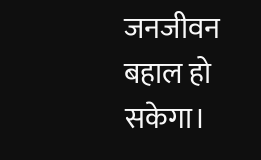जनजीवन बहाल हो सकेगा।